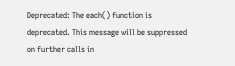Deprecated: The each() function is deprecated. This message will be suppressed on further calls in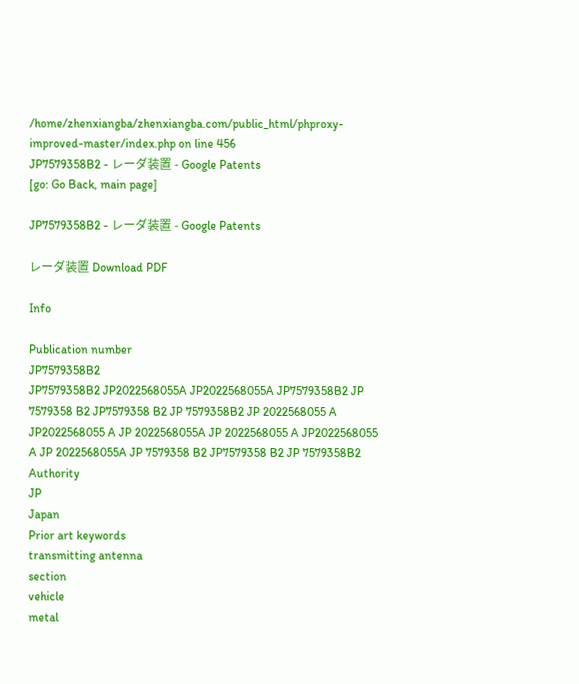/home/zhenxiangba/zhenxiangba.com/public_html/phproxy-improved-master/index.php on line 456
JP7579358B2 - レーダ装置 - Google Patents
[go: Go Back, main page]

JP7579358B2 - レーダ装置 - Google Patents

レーダ装置 Download PDF

Info

Publication number
JP7579358B2
JP7579358B2 JP2022568055A JP2022568055A JP7579358B2 JP 7579358 B2 JP7579358 B2 JP 7579358B2 JP 2022568055 A JP2022568055 A JP 2022568055A JP 2022568055 A JP2022568055 A JP 2022568055A JP 7579358 B2 JP7579358 B2 JP 7579358B2
Authority
JP
Japan
Prior art keywords
transmitting antenna
section
vehicle
metal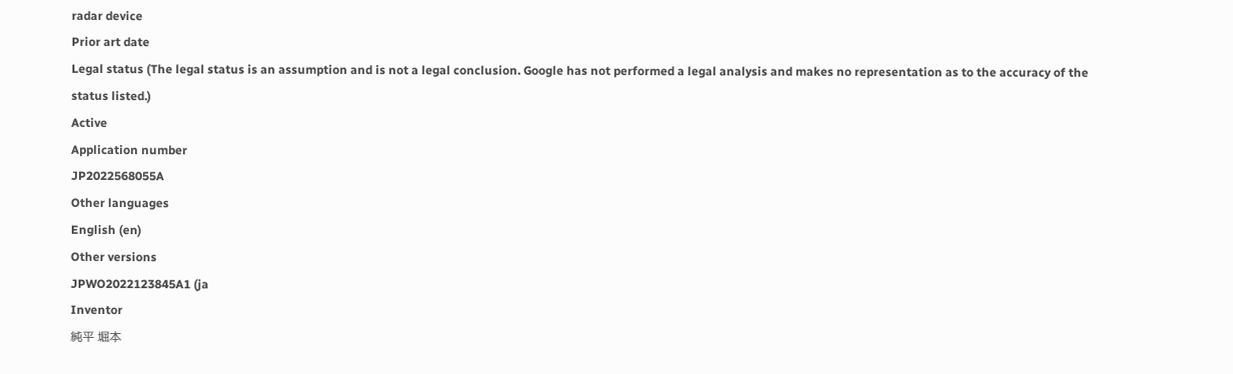radar device
Prior art date
Legal status (The legal status is an assumption and is not a legal conclusion. Google has not performed a legal analysis and makes no representation as to the accuracy of the status listed.)
Active
Application number
JP2022568055A
Other languages
English (en)
Other versions
JPWO2022123845A1 (ja
Inventor
純平 堀本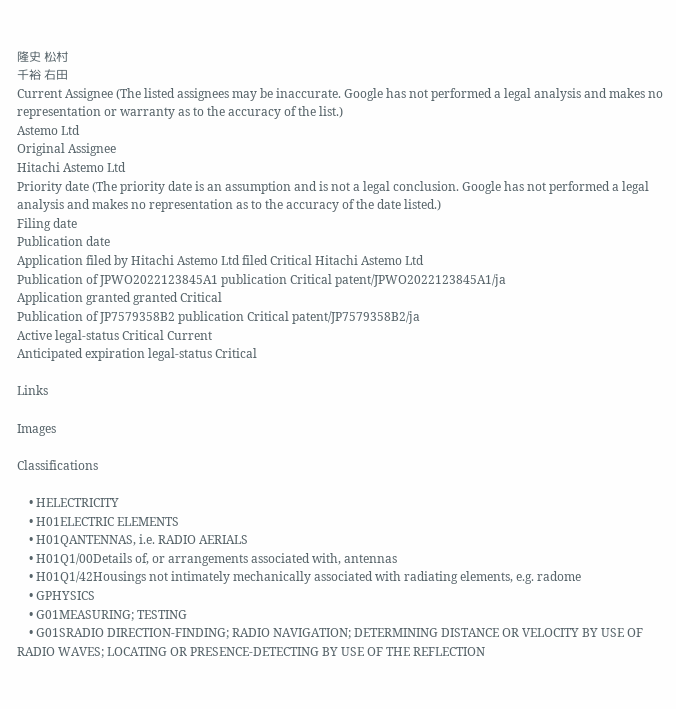隆史 松村
千裕 右田
Current Assignee (The listed assignees may be inaccurate. Google has not performed a legal analysis and makes no representation or warranty as to the accuracy of the list.)
Astemo Ltd
Original Assignee
Hitachi Astemo Ltd
Priority date (The priority date is an assumption and is not a legal conclusion. Google has not performed a legal analysis and makes no representation as to the accuracy of the date listed.)
Filing date
Publication date
Application filed by Hitachi Astemo Ltd filed Critical Hitachi Astemo Ltd
Publication of JPWO2022123845A1 publication Critical patent/JPWO2022123845A1/ja
Application granted granted Critical
Publication of JP7579358B2 publication Critical patent/JP7579358B2/ja
Active legal-status Critical Current
Anticipated expiration legal-status Critical

Links

Images

Classifications

    • HELECTRICITY
    • H01ELECTRIC ELEMENTS
    • H01QANTENNAS, i.e. RADIO AERIALS
    • H01Q1/00Details of, or arrangements associated with, antennas
    • H01Q1/42Housings not intimately mechanically associated with radiating elements, e.g. radome
    • GPHYSICS
    • G01MEASURING; TESTING
    • G01SRADIO DIRECTION-FINDING; RADIO NAVIGATION; DETERMINING DISTANCE OR VELOCITY BY USE OF RADIO WAVES; LOCATING OR PRESENCE-DETECTING BY USE OF THE REFLECTION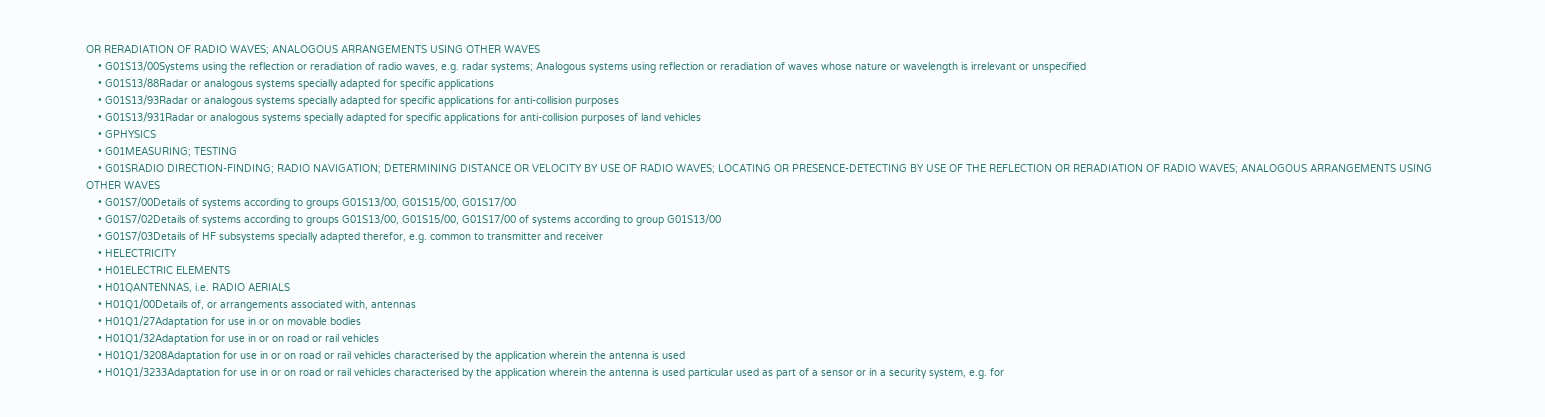OR RERADIATION OF RADIO WAVES; ANALOGOUS ARRANGEMENTS USING OTHER WAVES
    • G01S13/00Systems using the reflection or reradiation of radio waves, e.g. radar systems; Analogous systems using reflection or reradiation of waves whose nature or wavelength is irrelevant or unspecified
    • G01S13/88Radar or analogous systems specially adapted for specific applications
    • G01S13/93Radar or analogous systems specially adapted for specific applications for anti-collision purposes
    • G01S13/931Radar or analogous systems specially adapted for specific applications for anti-collision purposes of land vehicles
    • GPHYSICS
    • G01MEASURING; TESTING
    • G01SRADIO DIRECTION-FINDING; RADIO NAVIGATION; DETERMINING DISTANCE OR VELOCITY BY USE OF RADIO WAVES; LOCATING OR PRESENCE-DETECTING BY USE OF THE REFLECTION OR RERADIATION OF RADIO WAVES; ANALOGOUS ARRANGEMENTS USING OTHER WAVES
    • G01S7/00Details of systems according to groups G01S13/00, G01S15/00, G01S17/00
    • G01S7/02Details of systems according to groups G01S13/00, G01S15/00, G01S17/00 of systems according to group G01S13/00
    • G01S7/03Details of HF subsystems specially adapted therefor, e.g. common to transmitter and receiver
    • HELECTRICITY
    • H01ELECTRIC ELEMENTS
    • H01QANTENNAS, i.e. RADIO AERIALS
    • H01Q1/00Details of, or arrangements associated with, antennas
    • H01Q1/27Adaptation for use in or on movable bodies
    • H01Q1/32Adaptation for use in or on road or rail vehicles
    • H01Q1/3208Adaptation for use in or on road or rail vehicles characterised by the application wherein the antenna is used
    • H01Q1/3233Adaptation for use in or on road or rail vehicles characterised by the application wherein the antenna is used particular used as part of a sensor or in a security system, e.g. for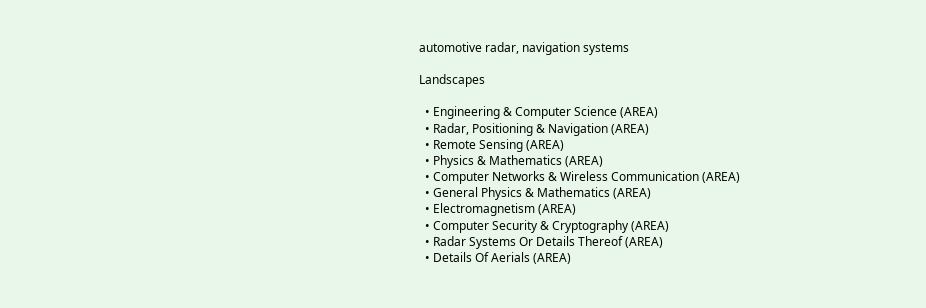automotive radar, navigation systems

Landscapes

  • Engineering & Computer Science (AREA)
  • Radar, Positioning & Navigation (AREA)
  • Remote Sensing (AREA)
  • Physics & Mathematics (AREA)
  • Computer Networks & Wireless Communication (AREA)
  • General Physics & Mathematics (AREA)
  • Electromagnetism (AREA)
  • Computer Security & Cryptography (AREA)
  • Radar Systems Or Details Thereof (AREA)
  • Details Of Aerials (AREA)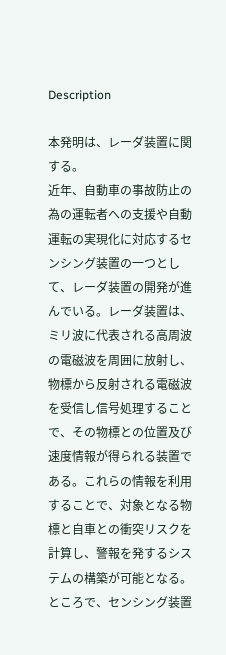Description

本発明は、レーダ装置に関する。
近年、自動車の事故防止の為の運転者への支援や自動運転の実現化に対応するセンシング装置の一つとして、レーダ装置の開発が進んでいる。レーダ装置は、ミリ波に代表される高周波の電磁波を周囲に放射し、物標から反射される電磁波を受信し信号処理することで、その物標との位置及び速度情報が得られる装置である。これらの情報を利用することで、対象となる物標と自車との衝突リスクを計算し、警報を発するシステムの構築が可能となる。
ところで、センシング装置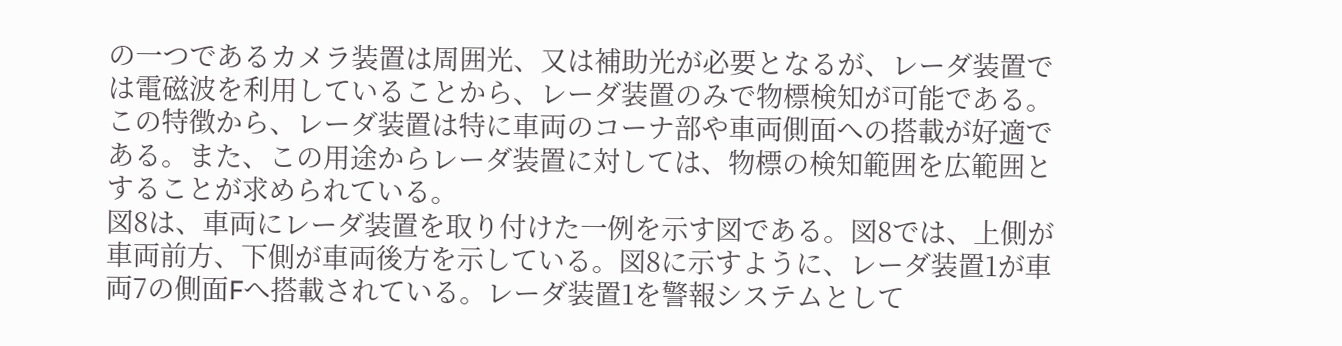の一つであるカメラ装置は周囲光、又は補助光が必要となるが、レーダ装置では電磁波を利用していることから、レーダ装置のみで物標検知が可能である。この特徴から、レーダ装置は特に車両のコーナ部や車両側面への搭載が好適である。また、この用途からレーダ装置に対しては、物標の検知範囲を広範囲とすることが求められている。
図8は、車両にレーダ装置を取り付けた一例を示す図である。図8では、上側が車両前方、下側が車両後方を示している。図8に示すように、レーダ装置1が車両7の側面Fへ搭載されている。レーダ装置1を警報システムとして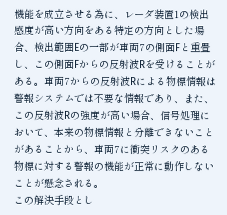機能を成立させる為に、レーダ装置1の検出感度が高い方向をある特定の方向とした場合、検出範囲Eの一部が車両7の側面Fと重畳し、この側面Fからの反射波Rを受けることがある。車両7からの反射波Rによる物標情報は警報システムでは不要な情報であり、また、この反射波Rの強度が高い場合、信号処理において、本来の物標情報と分離できないことがあることから、車両7に衝突リスクのある物標に対する警報の機能が正常に動作しないことが懸念される。
この解決手段とし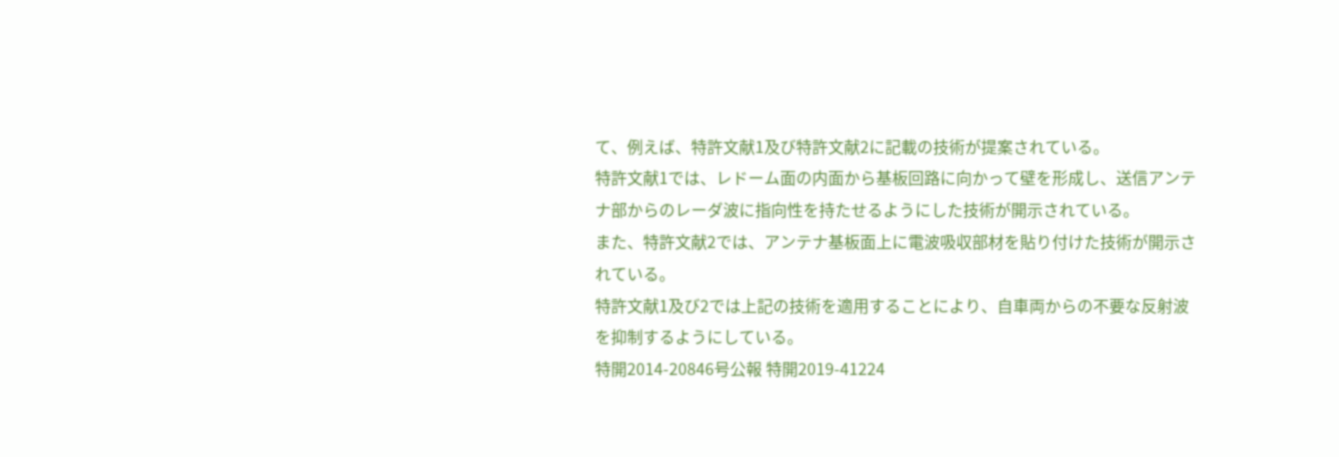て、例えば、特許文献1及び特許文献2に記載の技術が提案されている。
特許文献1では、レドーム面の内面から基板回路に向かって壁を形成し、送信アンテナ部からのレーダ波に指向性を持たせるようにした技術が開示されている。
また、特許文献2では、アンテナ基板面上に電波吸収部材を貼り付けた技術が開示されている。
特許文献1及び2では上記の技術を適用することにより、自車両からの不要な反射波を抑制するようにしている。
特開2014-20846号公報 特開2019-41224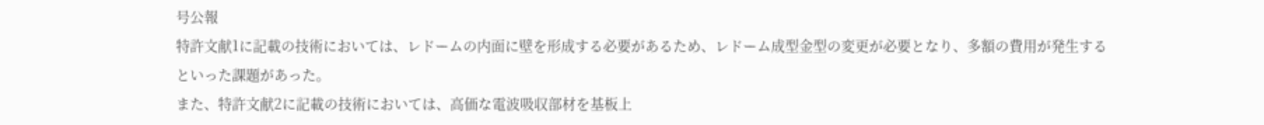号公報
特許文献1に記載の技術においては、レドームの内面に壁を形成する必要があるため、レドーム成型金型の変更が必要となり、多額の費用が発生するといった課題があった。
また、特許文献2に記載の技術においては、高価な電波吸収部材を基板上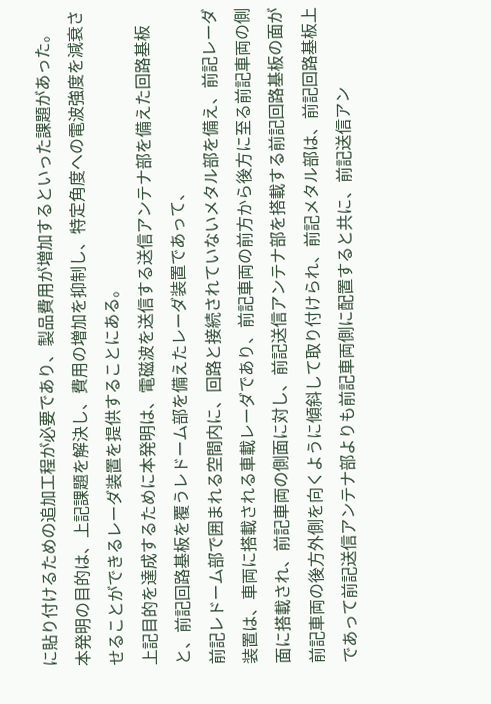に貼り付けるための追加工程が必要であり、製品費用が増加するといった課題があった。
本発明の目的は、上記課題を解決し、費用の増加を抑制し、特定角度への電波強度を減衰させることができるレーダ装置を提供することにある。
上記目的を達成するために本発明は、電磁波を送信する送信アンテナ部を備えた回路基板と、前記回路基板を覆うレドーム部を備えたレーダ装置であって、
前記レドーム部で囲まれる空間内に、回路と接続されていないメタル部を備え、前記レーダ装置は、車両に搭載される車載レーダであり、前記車両の前方から後方に至る前記車両の側面に搭載され、前記車両の側面に対し、前記送信アンテナ部を搭載する前記回路基板の面が前記車両の後方外側を向くように傾斜して取り付けられ、前記メタル部は、前記回路基板上であって前記送信アンテナ部よりも前記車両側に配置すると共に、前記送信アン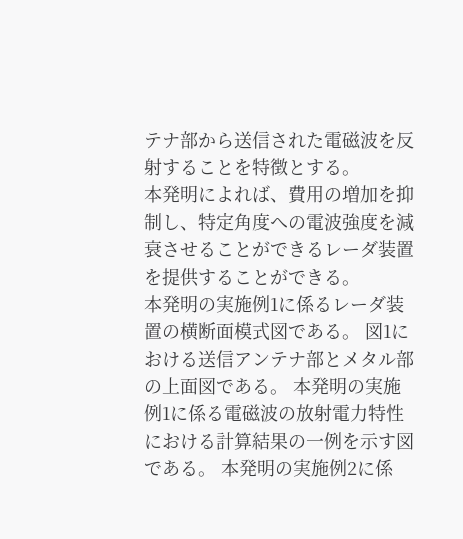テナ部から送信された電磁波を反射することを特徴とする。
本発明によれば、費用の増加を抑制し、特定角度への電波強度を減衰させることができるレーダ装置を提供することができる。
本発明の実施例1に係るレーダ装置の横断面模式図である。 図1における送信アンテナ部とメタル部の上面図である。 本発明の実施例1に係る電磁波の放射電力特性における計算結果の一例を示す図である。 本発明の実施例2に係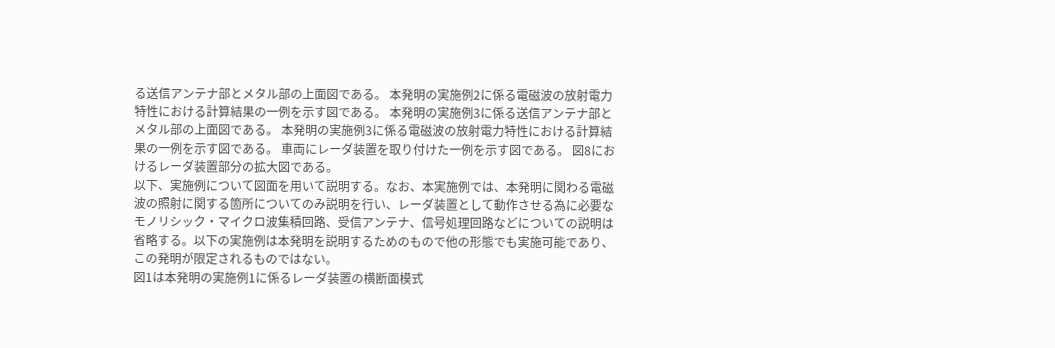る送信アンテナ部とメタル部の上面図である。 本発明の実施例2に係る電磁波の放射電力特性における計算結果の一例を示す図である。 本発明の実施例3に係る送信アンテナ部とメタル部の上面図である。 本発明の実施例3に係る電磁波の放射電力特性における計算結果の一例を示す図である。 車両にレーダ装置を取り付けた一例を示す図である。 図8におけるレーダ装置部分の拡大図である。
以下、実施例について図面を用いて説明する。なお、本実施例では、本発明に関わる電磁波の照射に関する箇所についてのみ説明を行い、レーダ装置として動作させる為に必要なモノリシック・マイクロ波集積回路、受信アンテナ、信号処理回路などについての説明は省略する。以下の実施例は本発明を説明するためのもので他の形態でも実施可能であり、この発明が限定されるものではない。
図1は本発明の実施例1に係るレーダ装置の横断面模式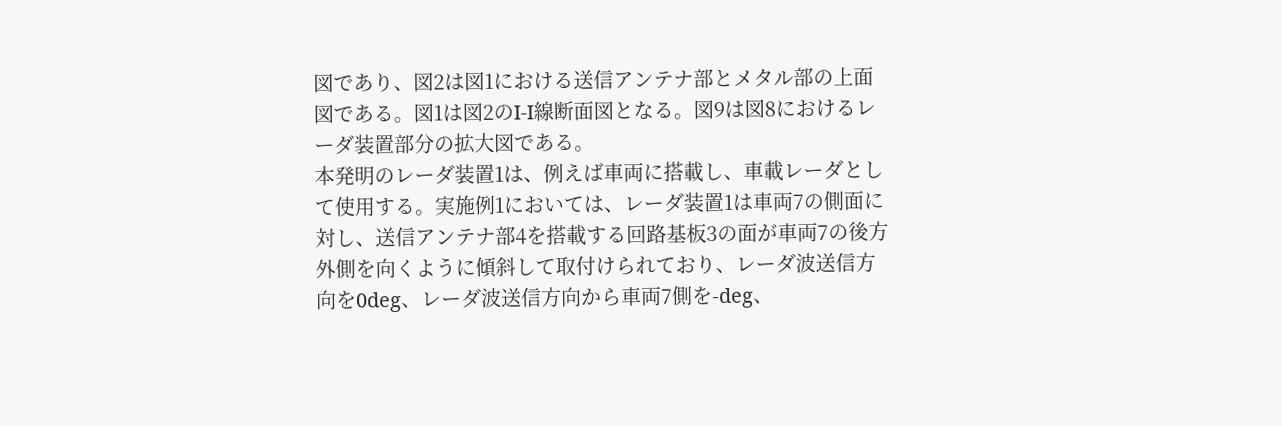図であり、図2は図1における送信アンテナ部とメタル部の上面図である。図1は図2のI-I線断面図となる。図9は図8におけるレーダ装置部分の拡大図である。
本発明のレーダ装置1は、例えば車両に搭載し、車載レーダとして使用する。実施例1においては、レーダ装置1は車両7の側面に対し、送信アンテナ部4を搭載する回路基板3の面が車両7の後方外側を向くように傾斜して取付けられており、レーダ波送信方向を0deg、レーダ波送信方向から車両7側を-deg、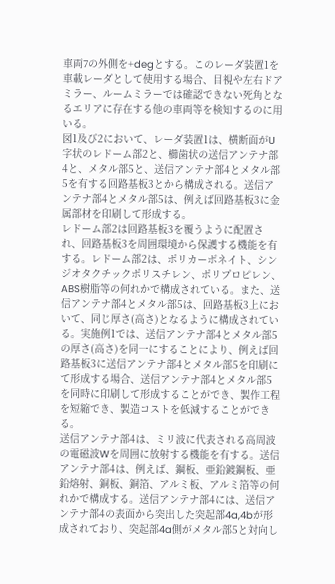車両7の外側を+degとする。このレーダ装置1を車載レーダとして使用する場合、目視や左右ドアミラー、ルームミラーでは確認できない死角となるエリアに存在する他の車両等を検知するのに用いる。
図1及び2において、レーダ装置1は、横断面がU字状のレドーム部2と、櫛歯状の送信アンテナ部4と、メタル部5と、送信アンテナ部4とメタル部5を有する回路基板3とから構成される。送信アンテナ部4とメタル部5は、例えば回路基板3に金属部材を印刷して形成する。
レドーム部2は回路基板3を覆うように配置され、回路基板3を周囲環境から保護する機能を有する。レドーム部2は、ポリカーボネイト、シンジオタクチックポリスチレン、ポリプロピレン、ABS樹脂等の何れかで構成されている。また、送信アンテナ部4とメタル部5は、回路基板3上において、同じ厚さ(高さ)となるように構成されている。実施例1では、送信アンテナ部4とメタル部5の厚さ(高さ)を同一にすることにより、例えば回路基板3に送信アンテナ部4とメタル部5を印刷にて形成する場合、送信アンテナ部4とメタル部5を同時に印刷して形成することができ、製作工程を短縮でき、製造コストを低減することができる。
送信アンテナ部4は、ミリ波に代表される高周波の電磁波Wを周囲に放射する機能を有する。送信アンテナ部4は、例えば、鋼板、亜鉛鍍鋼板、亜鉛熔射、銅板、銅箔、アルミ板、アルミ箔等の何れかで構成する。送信アンテナ部4には、送信アンテナ部4の表面から突出した突起部4a,4bが形成されており、突起部4a側がメタル部5と対向し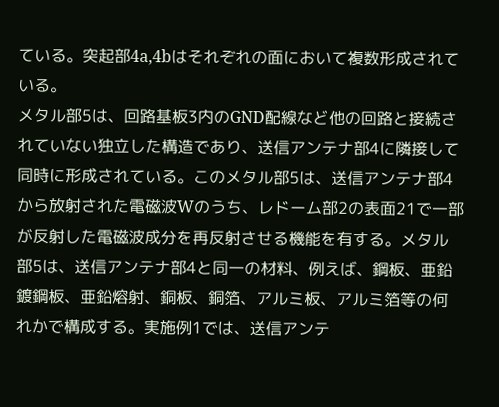ている。突起部4a,4bはそれぞれの面において複数形成されている。
メタル部5は、回路基板3内のGND配線など他の回路と接続されていない独立した構造であり、送信アンテナ部4に隣接して同時に形成されている。このメタル部5は、送信アンテナ部4から放射された電磁波Wのうち、レドーム部2の表面21で一部が反射した電磁波成分を再反射させる機能を有する。メタル部5は、送信アンテナ部4と同一の材料、例えば、鋼板、亜鉛鍍鋼板、亜鉛熔射、銅板、銅箔、アルミ板、アルミ箔等の何れかで構成する。実施例1では、送信アンテ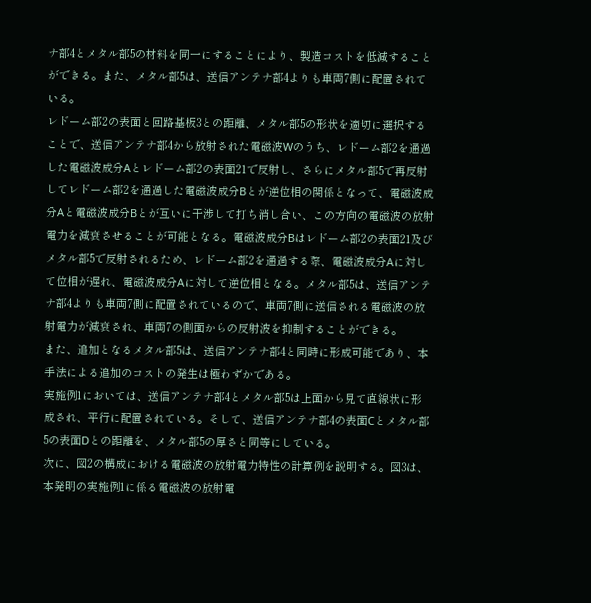ナ部4とメタル部5の材料を同一にすることにより、製造コストを低減することができる。また、メタル部5は、送信アンテナ部4よりも車両7側に配置されている。
レドーム部2の表面と回路基板3との距離、メタル部5の形状を適切に選択することで、送信アンテナ部4から放射された電磁波Wのうち、レドーム部2を通過した電磁波成分Aとレドーム部2の表面21で反射し、さらにメタル部5で再反射してレドーム部2を通過した電磁波成分Bとが逆位相の関係となって、電磁波成分Aと電磁波成分Bとが互いに干渉して打ち消し合い、この方向の電磁波の放射電力を減衰させることが可能となる。電磁波成分Bはレドーム部2の表面21及びメタル部5で反射されるため、レドーム部2を通過する際、電磁波成分Aに対して位相が遅れ、電磁波成分Aに対して逆位相となる。メタル部5は、送信アンテナ部4よりも車両7側に配置されているので、車両7側に送信される電磁波の放射電力が減衰され、車両7の側面からの反射波を抑制することができる。
また、追加となるメタル部5は、送信アンテナ部4と同時に形成可能であり、本手法による追加のコストの発生は極わずかである。
実施例1においては、送信アンテナ部4とメタル部5は上面から見て直線状に形成され、平行に配置されている。そして、送信アンテナ部4の表面Cとメタル部5の表面Dとの距離を、メタル部5の厚さと同等にしている。
次に、図2の構成における電磁波の放射電力特性の計算例を説明する。図3は、本発明の実施例1に係る電磁波の放射電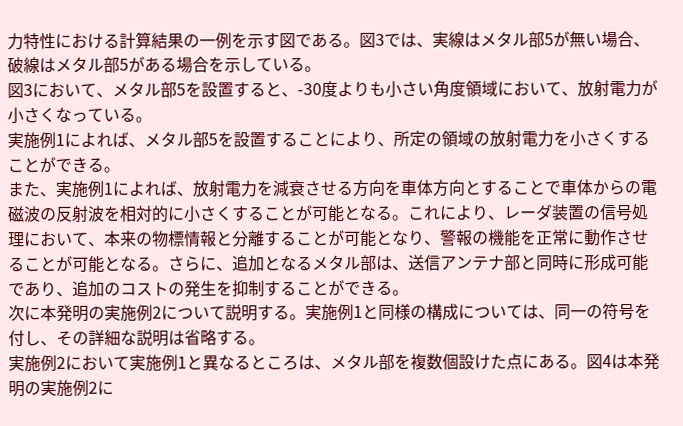力特性における計算結果の一例を示す図である。図3では、実線はメタル部5が無い場合、破線はメタル部5がある場合を示している。
図3において、メタル部5を設置すると、-30度よりも小さい角度領域において、放射電力が小さくなっている。
実施例1によれば、メタル部5を設置することにより、所定の領域の放射電力を小さくすることができる。
また、実施例1によれば、放射電力を減衰させる方向を車体方向とすることで車体からの電磁波の反射波を相対的に小さくすることが可能となる。これにより、レーダ装置の信号処理において、本来の物標情報と分離することが可能となり、警報の機能を正常に動作させることが可能となる。さらに、追加となるメタル部は、送信アンテナ部と同時に形成可能であり、追加のコストの発生を抑制することができる。
次に本発明の実施例2について説明する。実施例1と同様の構成については、同一の符号を付し、その詳細な説明は省略する。
実施例2において実施例1と異なるところは、メタル部を複数個設けた点にある。図4は本発明の実施例2に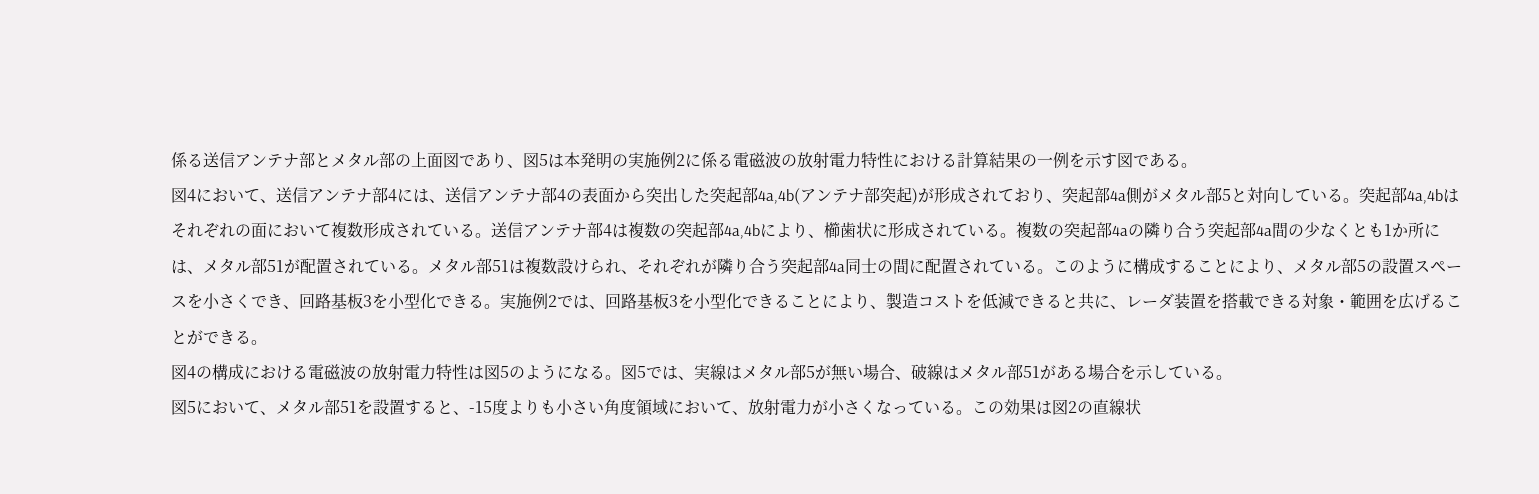係る送信アンテナ部とメタル部の上面図であり、図5は本発明の実施例2に係る電磁波の放射電力特性における計算結果の一例を示す図である。
図4において、送信アンテナ部4には、送信アンテナ部4の表面から突出した突起部4a,4b(アンテナ部突起)が形成されており、突起部4a側がメタル部5と対向している。突起部4a,4bはそれぞれの面において複数形成されている。送信アンテナ部4は複数の突起部4a,4bにより、櫛歯状に形成されている。複数の突起部4aの隣り合う突起部4a間の少なくとも1か所には、メタル部51が配置されている。メタル部51は複数設けられ、それぞれが隣り合う突起部4a同士の間に配置されている。このように構成することにより、メタル部5の設置スペースを小さくでき、回路基板3を小型化できる。実施例2では、回路基板3を小型化できることにより、製造コストを低減できると共に、レーダ装置を搭載できる対象・範囲を広げることができる。
図4の構成における電磁波の放射電力特性は図5のようになる。図5では、実線はメタル部5が無い場合、破線はメタル部51がある場合を示している。
図5において、メタル部51を設置すると、-15度よりも小さい角度領域において、放射電力が小さくなっている。この効果は図2の直線状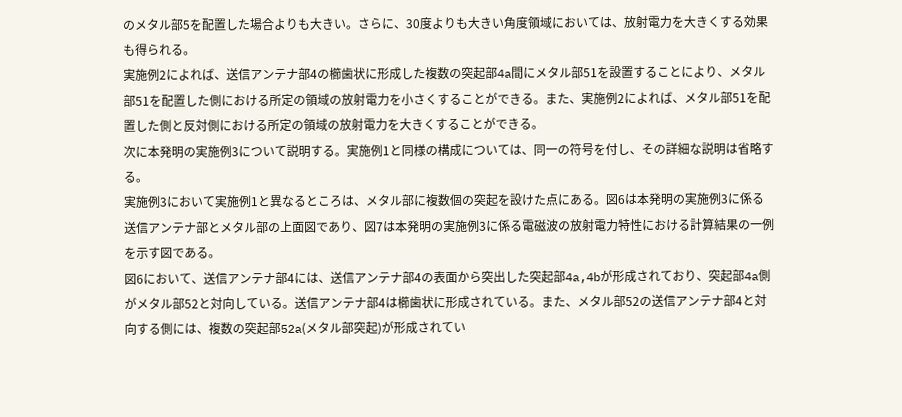のメタル部5を配置した場合よりも大きい。さらに、30度よりも大きい角度領域においては、放射電力を大きくする効果も得られる。
実施例2によれば、送信アンテナ部4の櫛歯状に形成した複数の突起部4a間にメタル部51を設置することにより、メタル部51を配置した側における所定の領域の放射電力を小さくすることができる。また、実施例2によれば、メタル部51を配置した側と反対側における所定の領域の放射電力を大きくすることができる。
次に本発明の実施例3について説明する。実施例1と同様の構成については、同一の符号を付し、その詳細な説明は省略する。
実施例3において実施例1と異なるところは、メタル部に複数個の突起を設けた点にある。図6は本発明の実施例3に係る送信アンテナ部とメタル部の上面図であり、図7は本発明の実施例3に係る電磁波の放射電力特性における計算結果の一例を示す図である。
図6において、送信アンテナ部4には、送信アンテナ部4の表面から突出した突起部4a,4bが形成されており、突起部4a側がメタル部52と対向している。送信アンテナ部4は櫛歯状に形成されている。また、メタル部52の送信アンテナ部4と対向する側には、複数の突起部52a(メタル部突起)が形成されてい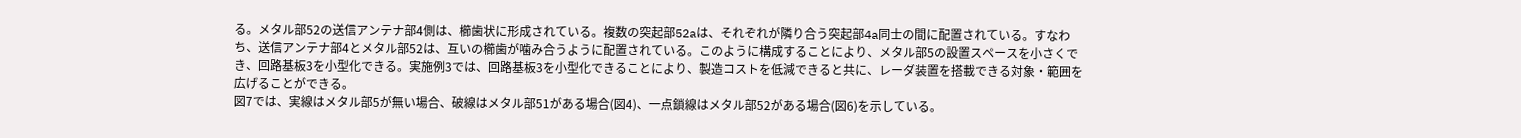る。メタル部52の送信アンテナ部4側は、櫛歯状に形成されている。複数の突起部52aは、それぞれが隣り合う突起部4a同士の間に配置されている。すなわち、送信アンテナ部4とメタル部52は、互いの櫛歯が噛み合うように配置されている。このように構成することにより、メタル部5の設置スペースを小さくでき、回路基板3を小型化できる。実施例3では、回路基板3を小型化できることにより、製造コストを低減できると共に、レーダ装置を搭載できる対象・範囲を広げることができる。
図7では、実線はメタル部5が無い場合、破線はメタル部51がある場合(図4)、一点鎖線はメタル部52がある場合(図6)を示している。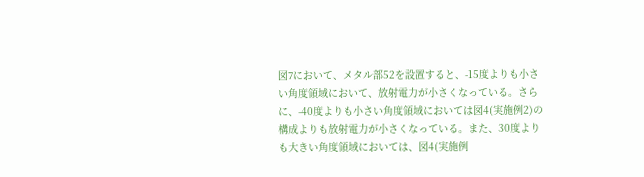図7において、メタル部52を設置すると、-15度よりも小さい角度領域において、放射電力が小さくなっている。さらに、-40度よりも小さい角度領域においては図4(実施例2)の構成よりも放射電力が小さくなっている。また、30度よりも大きい角度領域においては、図4(実施例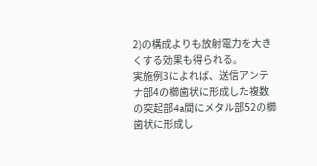2)の構成よりも放射電力を大きくする効果も得られる。
実施例3によれば、送信アンテナ部4の櫛歯状に形成した複数の突起部4a間にメタル部52の櫛歯状に形成し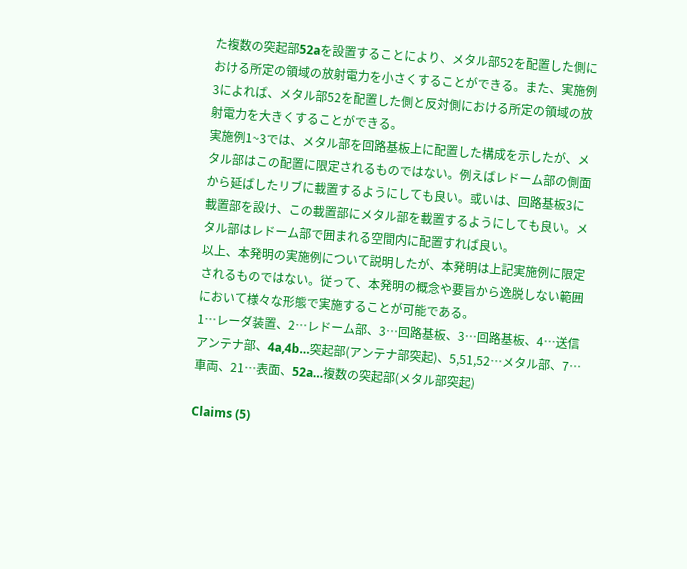た複数の突起部52aを設置することにより、メタル部52を配置した側における所定の領域の放射電力を小さくすることができる。また、実施例3によれば、メタル部52を配置した側と反対側における所定の領域の放射電力を大きくすることができる。
実施例1~3では、メタル部を回路基板上に配置した構成を示したが、メタル部はこの配置に限定されるものではない。例えばレドーム部の側面から延ばしたリブに載置するようにしても良い。或いは、回路基板3に載置部を設け、この載置部にメタル部を載置するようにしても良い。メタル部はレドーム部で囲まれる空間内に配置すれば良い。
以上、本発明の実施例について説明したが、本発明は上記実施例に限定されるものではない。従って、本発明の概念や要旨から逸脱しない範囲において様々な形態で実施することが可能である。
1…レーダ装置、2…レドーム部、3…回路基板、3…回路基板、4…送信アンテナ部、4a,4b…突起部(アンテナ部突起)、5,51,52…メタル部、7…車両、21…表面、52a…複数の突起部(メタル部突起)

Claims (5)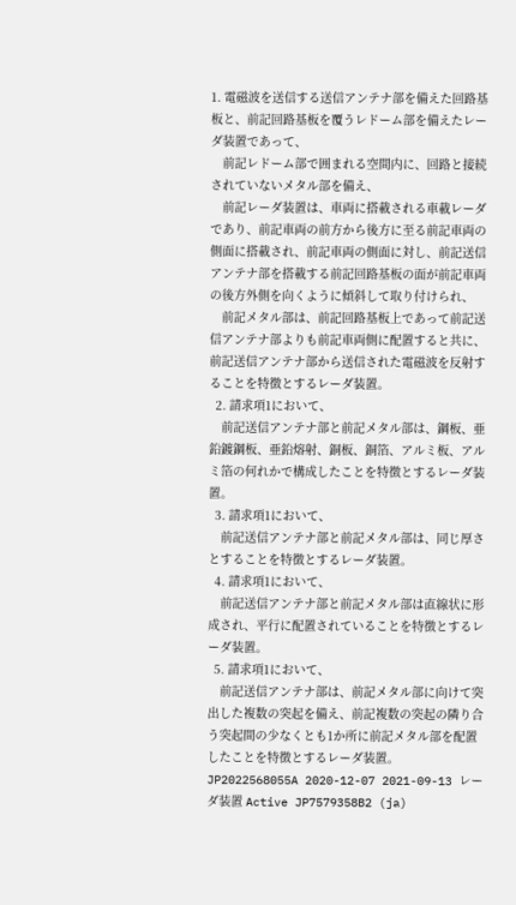1. 電磁波を送信する送信アンテナ部を備えた回路基板と、前記回路基板を覆うレドーム部を備えたレーダ装置であって、
    前記レドーム部で囲まれる空間内に、回路と接続されていないメタル部を備え、
    前記レーダ装置は、車両に搭載される車載レーダであり、前記車両の前方から後方に至る前記車両の側面に搭載され、前記車両の側面に対し、前記送信アンテナ部を搭載する前記回路基板の面が前記車両の後方外側を向くように傾斜して取り付けられ、
    前記メタル部は、前記回路基板上であって前記送信アンテナ部よりも前記車両側に配置すると共に、前記送信アンテナ部から送信された電磁波を反射することを特徴とするレーダ装置。
  2. 請求項1において、
    前記送信アンテナ部と前記メタル部は、鋼板、亜鉛鍍鋼板、亜鉛熔射、銅板、銅箔、アルミ板、アルミ箔の何れかで構成したことを特徴とするレーダ装置。
  3. 請求項1において、
    前記送信アンテナ部と前記メタル部は、同じ厚さとすることを特徴とするレーダ装置。
  4. 請求項1において、
    前記送信アンテナ部と前記メタル部は直線状に形成され、平行に配置されていることを特徴とするレーダ装置。
  5. 請求項1において、
    前記送信アンテナ部は、前記メタル部に向けて突出した複数の突起を備え、前記複数の突起の隣り合う突起間の少なくとも1か所に前記メタル部を配置したことを特徴とするレーダ装置。
JP2022568055A 2020-12-07 2021-09-13 レーダ装置 Active JP7579358B2 (ja)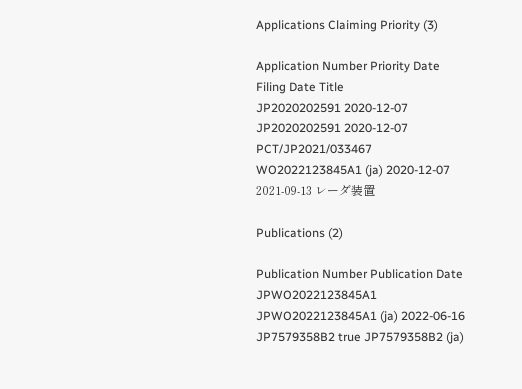Applications Claiming Priority (3)

Application Number Priority Date Filing Date Title
JP2020202591 2020-12-07
JP2020202591 2020-12-07
PCT/JP2021/033467 WO2022123845A1 (ja) 2020-12-07 2021-09-13 レーダ装置

Publications (2)

Publication Number Publication Date
JPWO2022123845A1 JPWO2022123845A1 (ja) 2022-06-16
JP7579358B2 true JP7579358B2 (ja)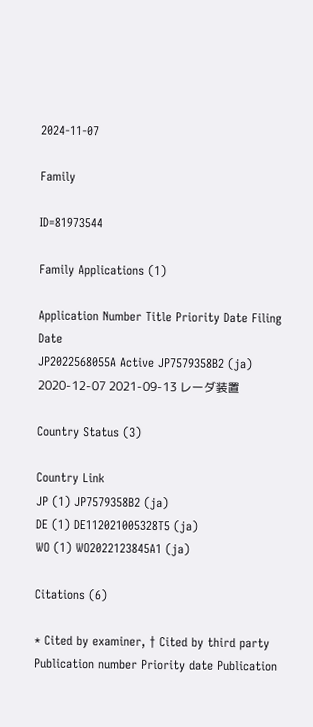2024-11-07

Family

ID=81973544

Family Applications (1)

Application Number Title Priority Date Filing Date
JP2022568055A Active JP7579358B2 (ja) 2020-12-07 2021-09-13 レーダ装置

Country Status (3)

Country Link
JP (1) JP7579358B2 (ja)
DE (1) DE112021005328T5 (ja)
WO (1) WO2022123845A1 (ja)

Citations (6)

* Cited by examiner, † Cited by third party
Publication number Priority date Publication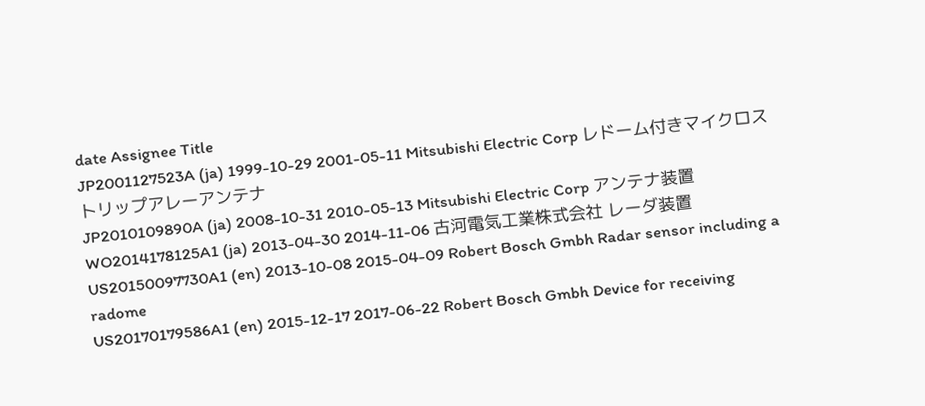date Assignee Title
JP2001127523A (ja) 1999-10-29 2001-05-11 Mitsubishi Electric Corp レドーム付きマイクロストリップアレーアンテナ
JP2010109890A (ja) 2008-10-31 2010-05-13 Mitsubishi Electric Corp アンテナ装置
WO2014178125A1 (ja) 2013-04-30 2014-11-06 古河電気工業株式会社 レーダ装置
US20150097730A1 (en) 2013-10-08 2015-04-09 Robert Bosch Gmbh Radar sensor including a radome
US20170179586A1 (en) 2015-12-17 2017-06-22 Robert Bosch Gmbh Device for receiving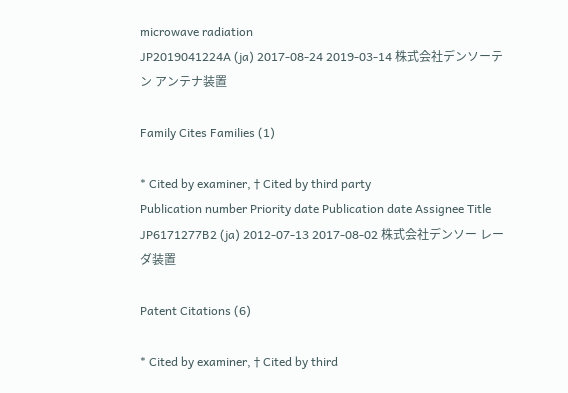microwave radiation
JP2019041224A (ja) 2017-08-24 2019-03-14 株式会社デンソーテン アンテナ装置

Family Cites Families (1)

* Cited by examiner, † Cited by third party
Publication number Priority date Publication date Assignee Title
JP6171277B2 (ja) 2012-07-13 2017-08-02 株式会社デンソー レーダ装置

Patent Citations (6)

* Cited by examiner, † Cited by third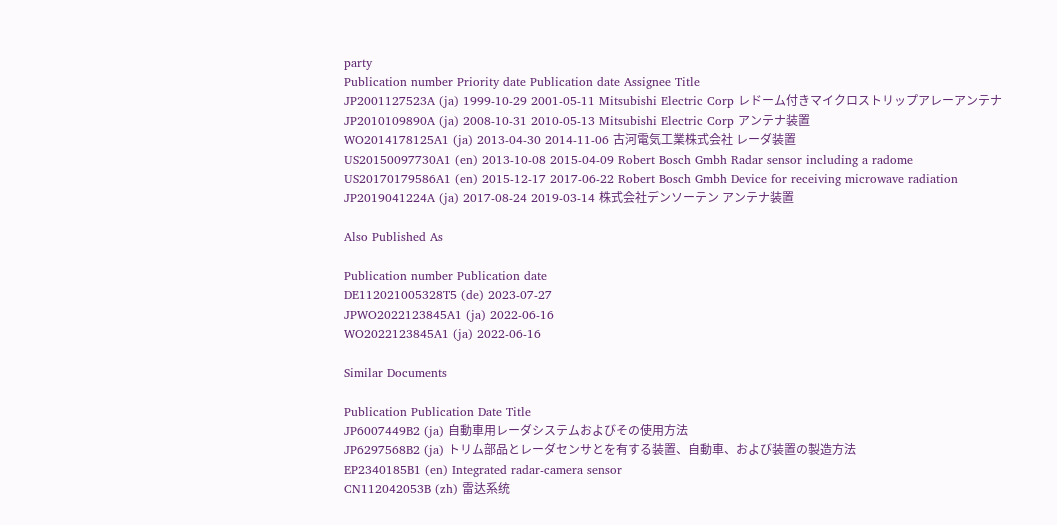party
Publication number Priority date Publication date Assignee Title
JP2001127523A (ja) 1999-10-29 2001-05-11 Mitsubishi Electric Corp レドーム付きマイクロストリップアレーアンテナ
JP2010109890A (ja) 2008-10-31 2010-05-13 Mitsubishi Electric Corp アンテナ装置
WO2014178125A1 (ja) 2013-04-30 2014-11-06 古河電気工業株式会社 レーダ装置
US20150097730A1 (en) 2013-10-08 2015-04-09 Robert Bosch Gmbh Radar sensor including a radome
US20170179586A1 (en) 2015-12-17 2017-06-22 Robert Bosch Gmbh Device for receiving microwave radiation
JP2019041224A (ja) 2017-08-24 2019-03-14 株式会社デンソーテン アンテナ装置

Also Published As

Publication number Publication date
DE112021005328T5 (de) 2023-07-27
JPWO2022123845A1 (ja) 2022-06-16
WO2022123845A1 (ja) 2022-06-16

Similar Documents

Publication Publication Date Title
JP6007449B2 (ja) 自動車用レーダシステムおよびその使用方法
JP6297568B2 (ja) トリム部品とレーダセンサとを有する装置、自動車、および装置の製造方法
EP2340185B1 (en) Integrated radar-camera sensor
CN112042053B (zh) 雷达系统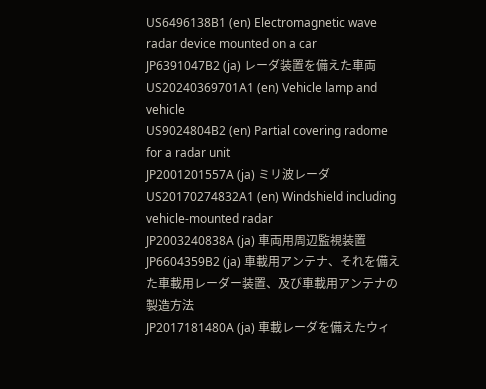US6496138B1 (en) Electromagnetic wave radar device mounted on a car
JP6391047B2 (ja) レーダ装置を備えた車両
US20240369701A1 (en) Vehicle lamp and vehicle
US9024804B2 (en) Partial covering radome for a radar unit
JP2001201557A (ja) ミリ波レーダ
US20170274832A1 (en) Windshield including vehicle-mounted radar
JP2003240838A (ja) 車両用周辺監視装置
JP6604359B2 (ja) 車載用アンテナ、それを備えた車載用レーダー装置、及び車載用アンテナの製造方法
JP2017181480A (ja) 車載レーダを備えたウィ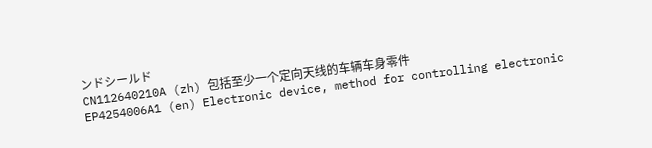ンドシールド
CN112640210A (zh) 包括至少一个定向天线的车辆车身零件
EP4254006A1 (en) Electronic device, method for controlling electronic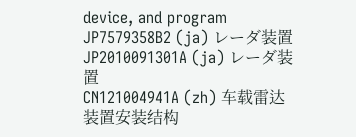device, and program
JP7579358B2 (ja) レーダ装置
JP2010091301A (ja) レーダ装置
CN121004941A (zh) 车载雷达装置安装结构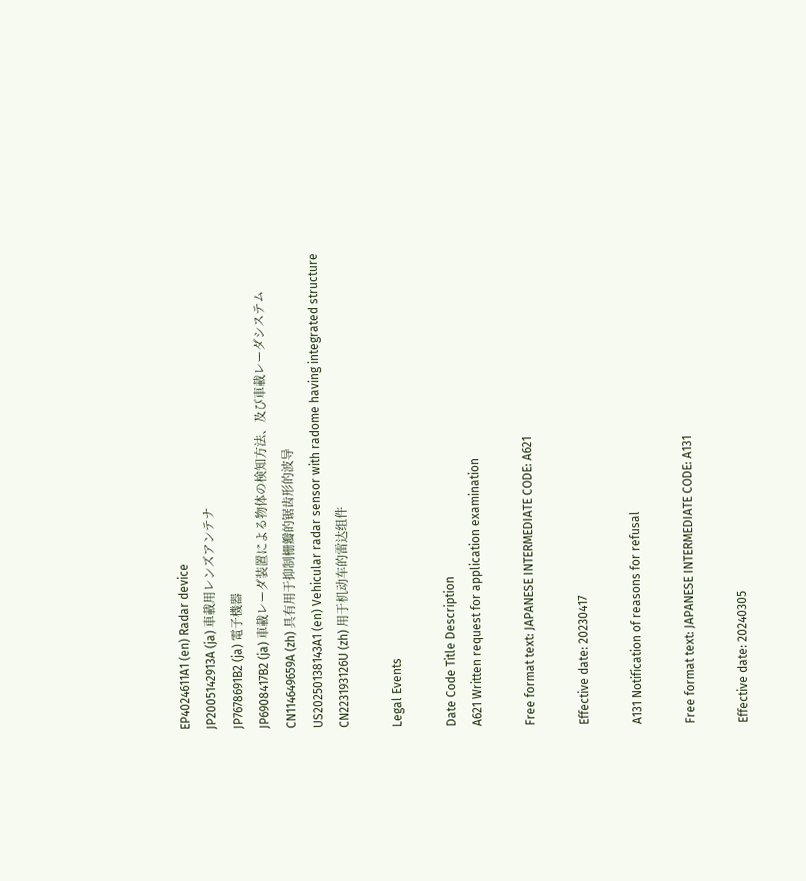EP4024611A1 (en) Radar device
JP2005142913A (ja) 車載用レンズアンテナ
JP7678691B2 (ja) 電子機器
JP6908417B2 (ja) 車載レーダ装置による物体の検知方法、及び車載レーダシステム
CN114649659A (zh) 具有用于抑制栅瓣的锯齿形的波导
US20250138143A1 (en) Vehicular radar sensor with radome having integrated structure
CN223193126U (zh) 用于机动车的雷达组件

Legal Events

Date Code Title Description
A621 Written request for application examination

Free format text: JAPANESE INTERMEDIATE CODE: A621

Effective date: 20230417

A131 Notification of reasons for refusal

Free format text: JAPANESE INTERMEDIATE CODE: A131

Effective date: 20240305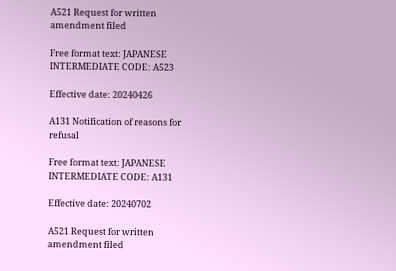A521 Request for written amendment filed

Free format text: JAPANESE INTERMEDIATE CODE: A523

Effective date: 20240426

A131 Notification of reasons for refusal

Free format text: JAPANESE INTERMEDIATE CODE: A131

Effective date: 20240702

A521 Request for written amendment filed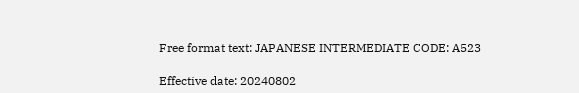Free format text: JAPANESE INTERMEDIATE CODE: A523

Effective date: 20240802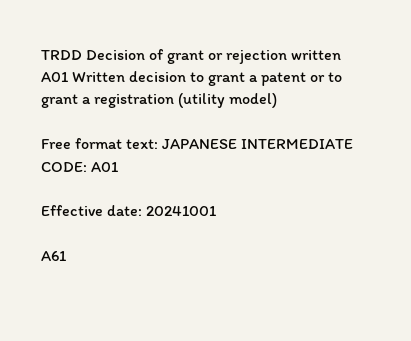TRDD Decision of grant or rejection written
A01 Written decision to grant a patent or to grant a registration (utility model)

Free format text: JAPANESE INTERMEDIATE CODE: A01

Effective date: 20241001

A61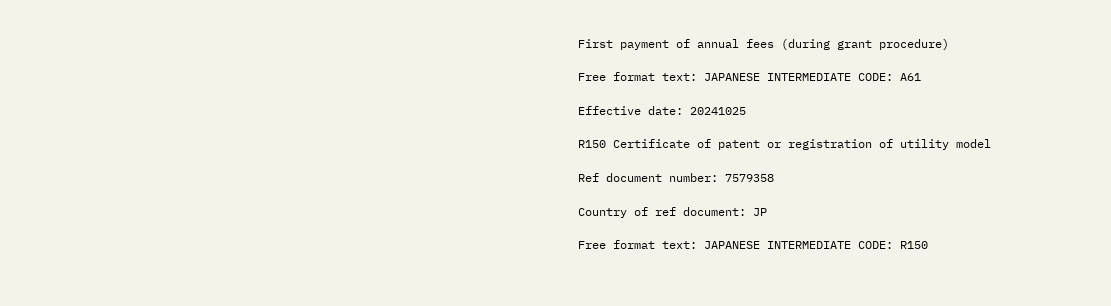First payment of annual fees (during grant procedure)

Free format text: JAPANESE INTERMEDIATE CODE: A61

Effective date: 20241025

R150 Certificate of patent or registration of utility model

Ref document number: 7579358

Country of ref document: JP

Free format text: JAPANESE INTERMEDIATE CODE: R150